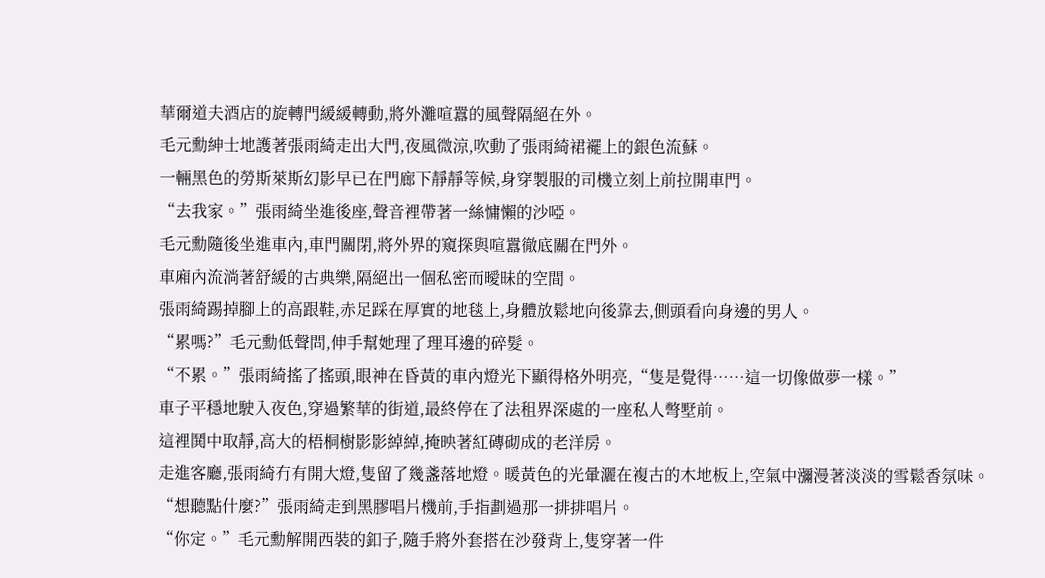華爾道夫酒店的旋轉門緩緩轉動,將外灘喧囂的風聲隔絕在外。
毛元勳紳士地護著張雨綺走出大門,夜風微涼,吹動了張雨綺裙襬上的銀色流蘇。
一輛黑色的勞斯萊斯幻影早已在門廊下靜靜等候,身穿製服的司機立刻上前拉開車門。
“去我家。”張雨綺坐進後座,聲音裡帶著一絲慵懶的沙啞。
毛元勳隨後坐進車內,車門關閉,將外界的窺探與喧囂徹底關在門外。
車廂內流淌著舒緩的古典樂,隔絕出一個私密而曖昧的空間。
張雨綺踢掉腳上的高跟鞋,赤足踩在厚實的地毯上,身體放鬆地向後靠去,側頭看向身邊的男人。
“累嗎?”毛元勳低聲問,伸手幫她理了理耳邊的碎髮。
“不累。”張雨綺搖了搖頭,眼神在昏黃的車內燈光下顯得格外明亮,“隻是覺得……這一切像做夢一樣。”
車子平穩地駛入夜色,穿過繁華的街道,最終停在了法租界深處的一座私人彆墅前。
這裡鬨中取靜,高大的梧桐樹影影綽綽,掩映著紅磚砌成的老洋房。
走進客廳,張雨綺冇有開大燈,隻留了幾盞落地燈。暖黃色的光暈灑在複古的木地板上,空氣中瀰漫著淡淡的雪鬆香氛味。
“想聽點什麼?”張雨綺走到黑膠唱片機前,手指劃過那一排排唱片。
“你定。”毛元勳解開西裝的釦子,隨手將外套搭在沙發背上,隻穿著一件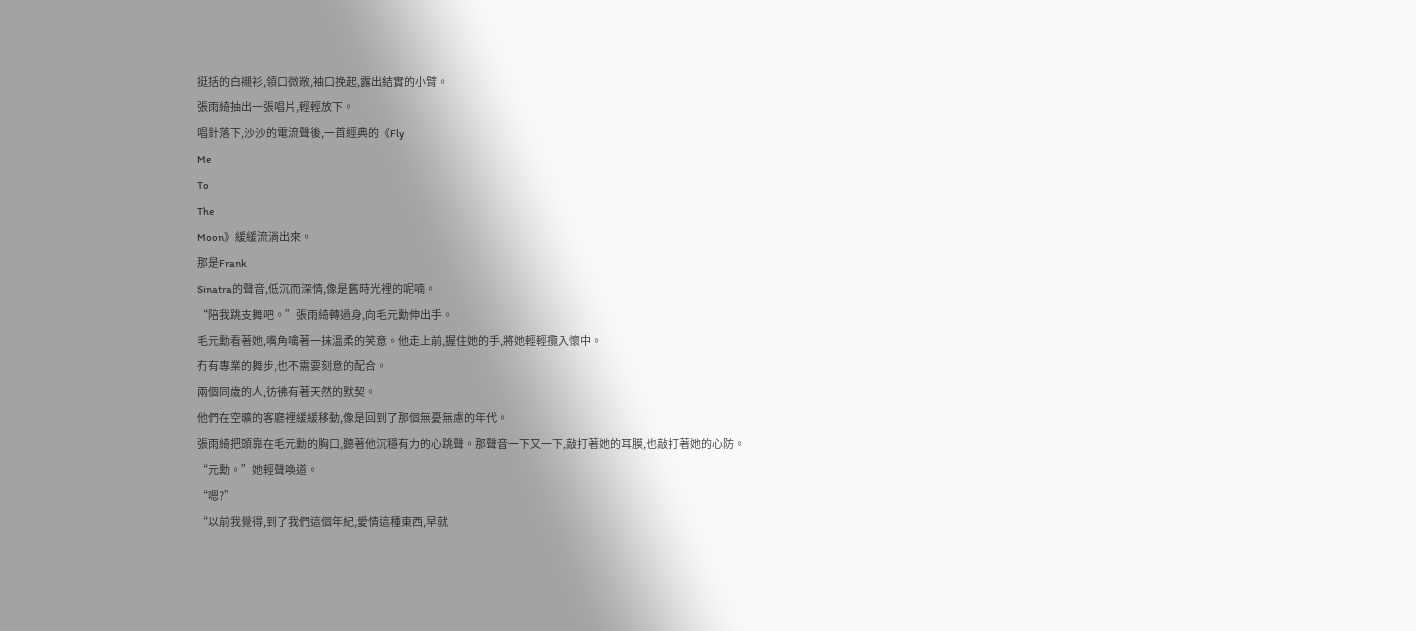挺括的白襯衫,領口微敞,袖口挽起,露出結實的小臂。
張雨綺抽出一張唱片,輕輕放下。
唱針落下,沙沙的電流聲後,一首經典的《Fly
Me
To
The
Moon》緩緩流淌出來。
那是Frank
Sinatra的聲音,低沉而深情,像是舊時光裡的呢喃。
“陪我跳支舞吧。”張雨綺轉過身,向毛元勳伸出手。
毛元勳看著她,嘴角噙著一抹溫柔的笑意。他走上前,握住她的手,將她輕輕攬入懷中。
冇有專業的舞步,也不需要刻意的配合。
兩個同歲的人,彷彿有著天然的默契。
他們在空曠的客廳裡緩緩移動,像是回到了那個無憂無慮的年代。
張雨綺把頭靠在毛元勳的胸口,聽著他沉穩有力的心跳聲。那聲音一下又一下,敲打著她的耳膜,也敲打著她的心防。
“元勳。”她輕聲喚道。
“嗯?”
“以前我覺得,到了我們這個年紀,愛情這種東西,早就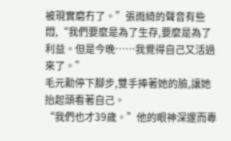被現實磨冇了。”張雨綺的聲音有些悶,“我們要麼是為了生存,要麼是為了利益。但是今晚……我覺得自己又活過來了。”
毛元勳停下腳步,雙手捧著她的臉,讓她抬起頭看著自己。
“我們也才39歲。”他的眼神深邃而專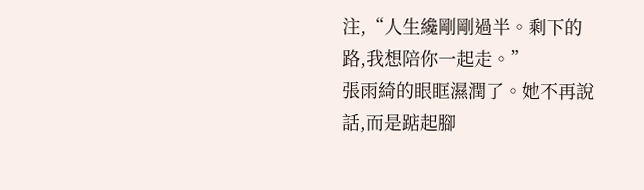注,“人生纔剛剛過半。剩下的路,我想陪你一起走。”
張雨綺的眼眶濕潤了。她不再說話,而是踮起腳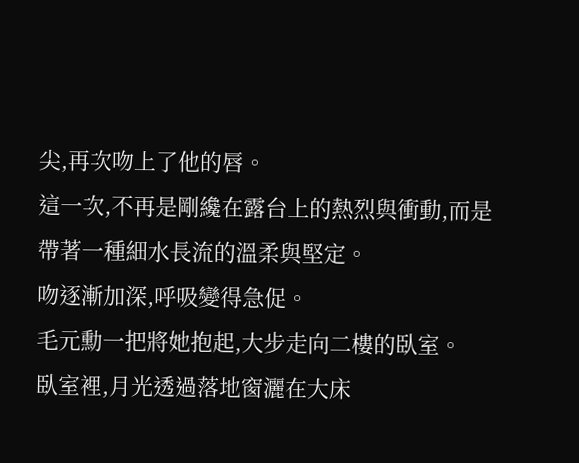尖,再次吻上了他的唇。
這一次,不再是剛纔在露台上的熱烈與衝動,而是帶著一種細水長流的溫柔與堅定。
吻逐漸加深,呼吸變得急促。
毛元勳一把將她抱起,大步走向二樓的臥室。
臥室裡,月光透過落地窗灑在大床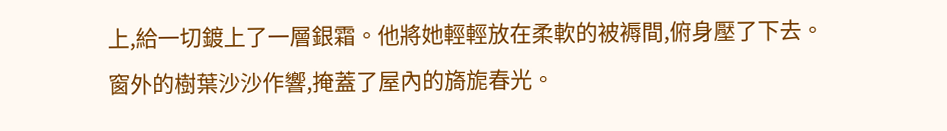上,給一切鍍上了一層銀霜。他將她輕輕放在柔軟的被褥間,俯身壓了下去。
窗外的樹葉沙沙作響,掩蓋了屋內的旖旎春光。